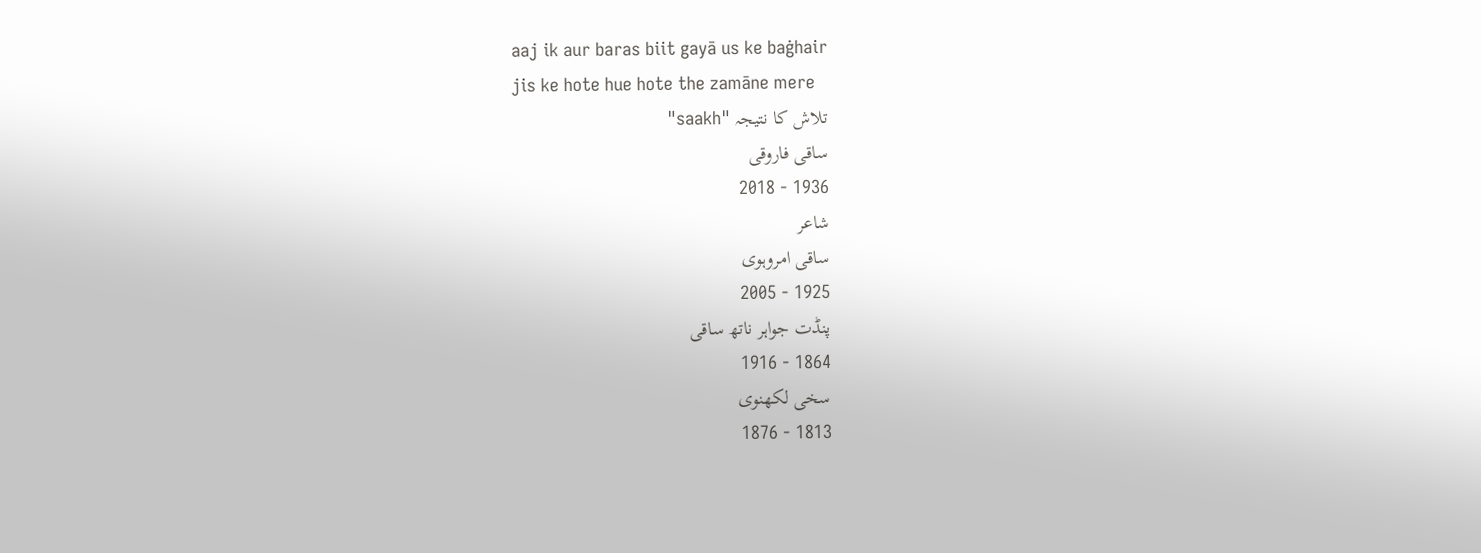aaj ik aur baras biit gayā us ke baġhair
jis ke hote hue hote the zamāne mere
تلاش کا نتیجہ "saakh"
ساقی فاروقی
1936 - 2018
شاعر
ساقی امروہوی
1925 - 2005
پنڈت جواہر ناتھ ساقی
1864 - 1916
سخی لکھنوی
1813 - 1876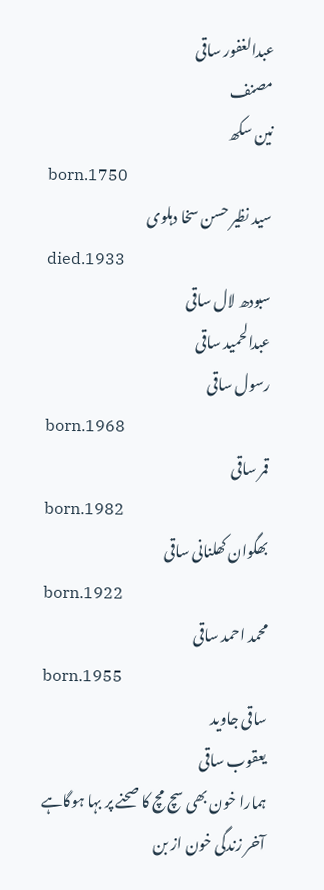عبدالغفور ساقی
مصنف
نین سکھ
born.1750
سید نظیر حسن سخا دہلوی
died.1933
سبودھ لال ساقی
عبدالحمید ساقی
رسول ساقی
born.1968
قمر ساقی
born.1982
بھگوان کھلنانی ساقی
born.1922
محمد احمد ساقی
born.1955
ساقی جاوید
یعقوب ساقی
ہمارا خون بھی سچ مچ کا صحنے پر بہا ہوگاہے آخر زندگی خون از بن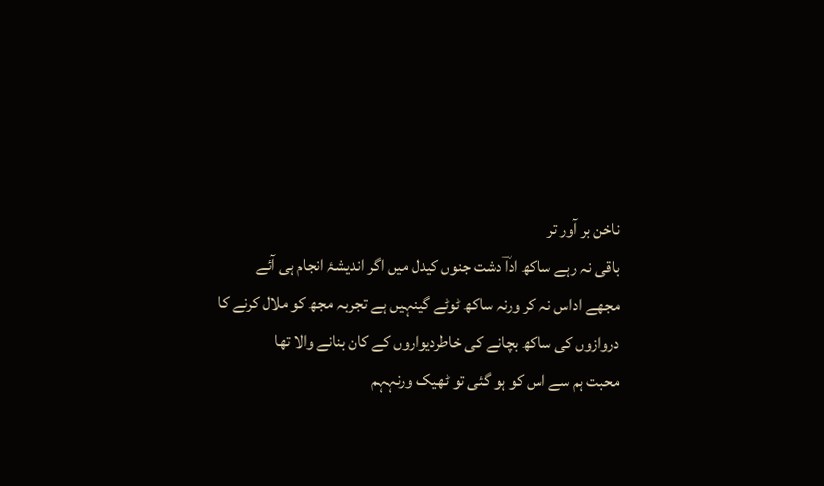ناخن بر آور تر
باقی نہ رہے ساکھ اداؔ دشت جنوں کیدل میں اگر اندیشۂ انجام ہی آئے
مجھے اداس نہ کر ورنہ ساکھ ٹوٹے گینہیں ہے تجربہ مجھ کو ملال کرنے کا
دروازوں کی ساکھ بچانے کی خاطردیواروں کے کان بنانے والا تھا
محبت ہم سے اس کو ہو گئی تو ٹھیک ورنہہم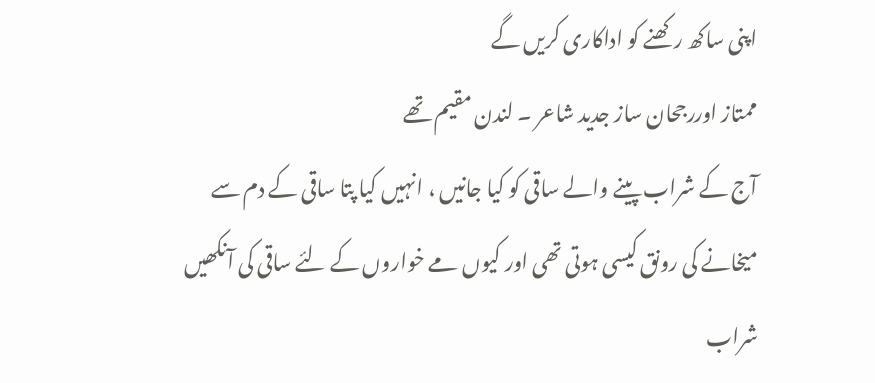اپنی ساکھ رکھنے کو اداکاری کریں گے
ممتاز اوررجحان ساز جدید شاعر ۔ لندن مقیم تھے
آج کے شراب پینے والے ساقی کو کیا جانیں ، انہیں کیا پتا ساقی کے دم سے میخانے کی رونق کیسی ہوتی تھی اور کیوں مے خواروں کے لئے ساقی کی آنکھیں شراب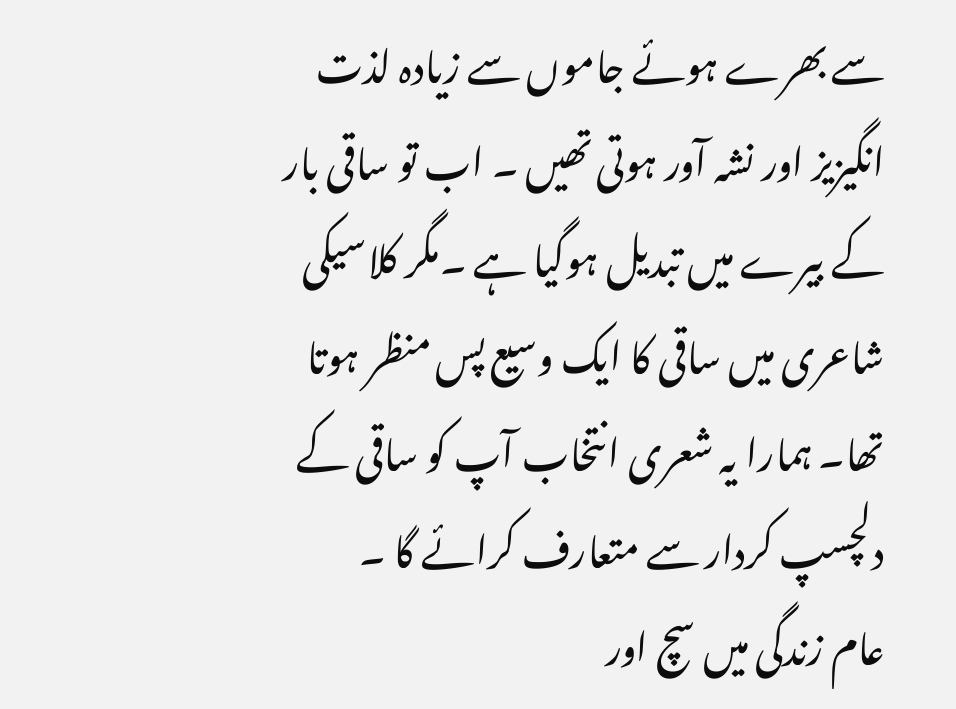سے بھرے ہوئے جاموں سے زیادہ لذت انگیزیز اور نشہ آور ہوتی تھیں ۔ اب تو ساقی بار کے بیرے میں تبدیل ہوگیا ہے ۔مگر کلاسیکی شاعری میں ساقی کا ایک وسیع پس منظر ہوتا تھا۔ ہمارا یہ شعری انتخاب آپ کو ساقی کے دلچسپ کردار سے متعارف کرائے گا ۔
عام زندگی میں سچ اور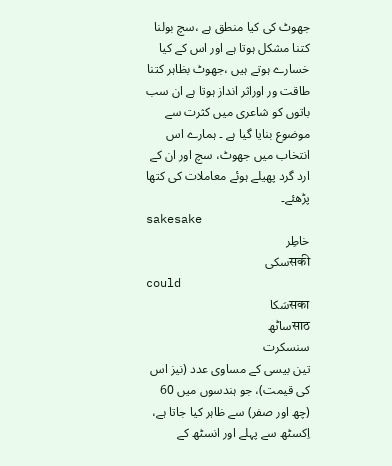جھوٹ کی کیا منطق ہے ،سچ بولنا کتنا مشکل ہوتا ہے اور اس کے کیا خسارے ہوتے ہیں ،جھوٹ بظاہر کتنا طاقت ور اوراثر انداز ہوتا ہے ان سب باتوں کو شاعری میں کثرت سے موضوع بنایا گیا ہے ۔ ہمارے اس انتخاب میں جھوٹ، سچ اور ان کے ارد گرد پھیلے ہوئے معاملات کی کتھا پڑھئے۔
sakesake
خاطِر
सकीسکی
could
सकाسَکا
साठساٹھ
سنسکرت
تین بیسی کے مساوی عدد (نیز اس کی قیمت)، جو ہندسوں میں 60 (چھ اور صفر) سے ظاہر کیا جاتا ہے، اِکسٹھ سے پہلے اور انسٹھ کے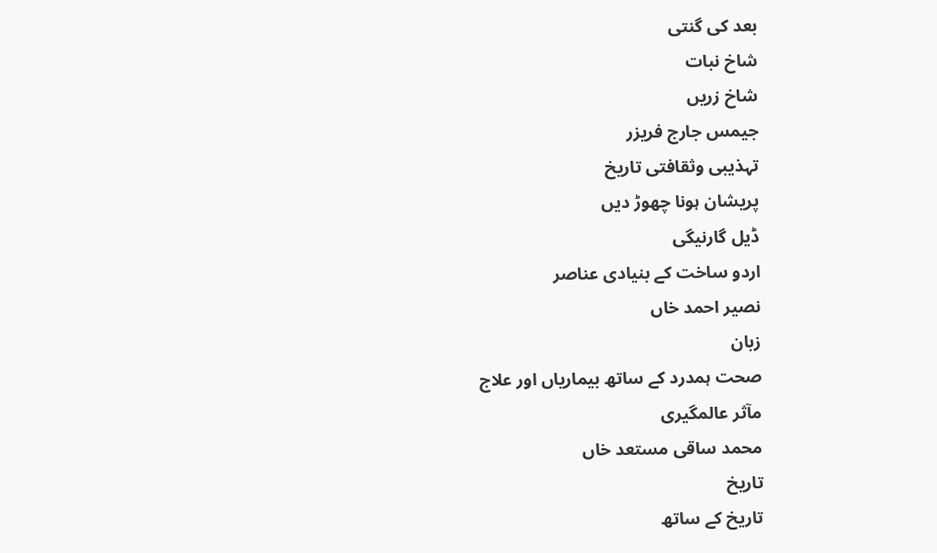بعد کی گنتی
شاخ نبات
شاخ زریں
جیمس جارج فریزر
تہذیبی وثقافتی تاریخ
پریشان ہونا چھوڑ دیں
ڈیل گارنیگی
اردو ساخت کے بنیادی عناصر
نصیر احمد خاں
زبان
صحت ہمدرد کے ساتھ بیماریاں اور علاج
مآثر عالمگیری
محمد ساقی مستعد خاں
تاریخ
تاریخ کے ساتھ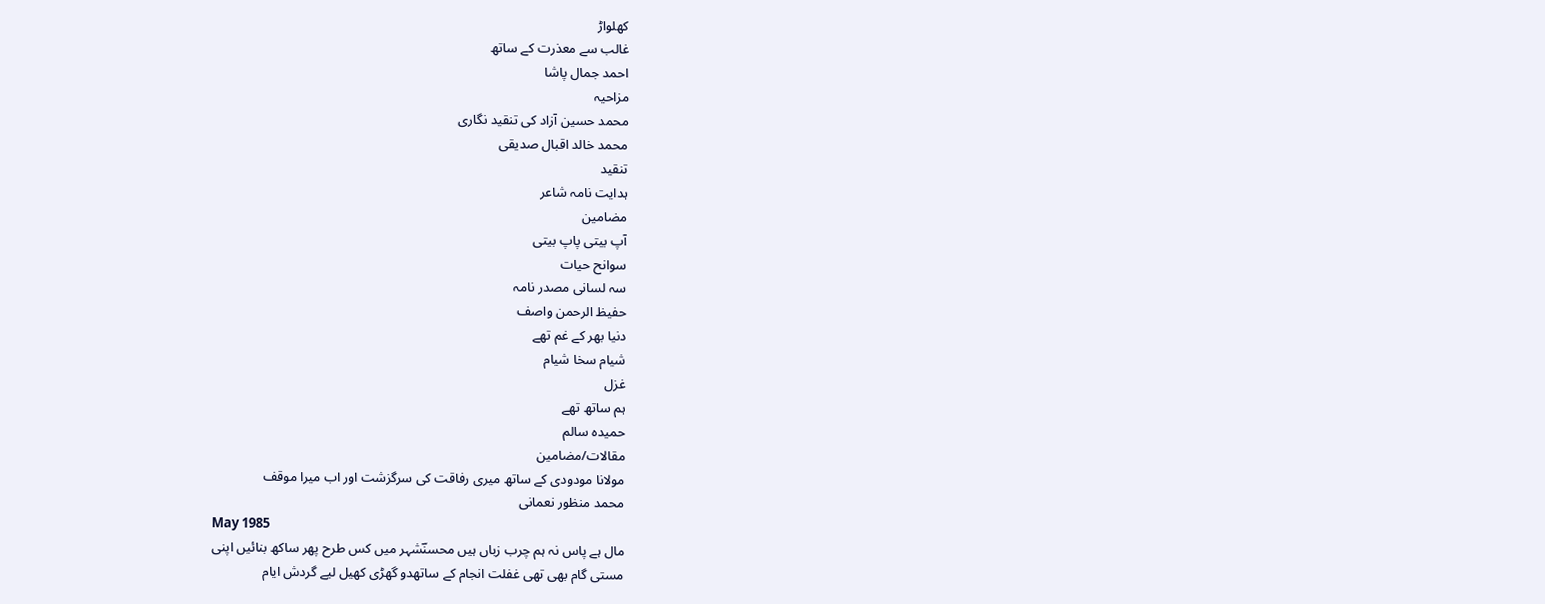کھلواڑ
غالب سے معذرت کے ساتھ
احمد جمال پاشا
مزاحیہ
محمد حسین آزاد کی تنقید نگاری
محمد خالد اقبال صدیقی
تنقید
ہدایت نامہ شاعر
مضامین
آپ بیتی پاپ بیتی
سوانح حیات
سہ لسانی مصدر نامہ
حفیظ الرحمن واصف
دنیا بھر کے غم تھے
شیام سخا شیام
غزل
ہم ساتھ تھے
حمیدہ سالم
مقالات/مضامین
مولانا مودودی کے ساتھ میری رفاقت کی سرگزشت اور اب میرا موقف
محمد منظور نعمانی
May 1985
مال ہے پاس نہ ہم چرب زباں ہیں محسنؔشہر میں کس طرح پھر ساکھ بنائیں اپنی
مستی گام بھی تھی غفلت انجام کے ساتھدو گھڑی کھیل لیے گردش ایام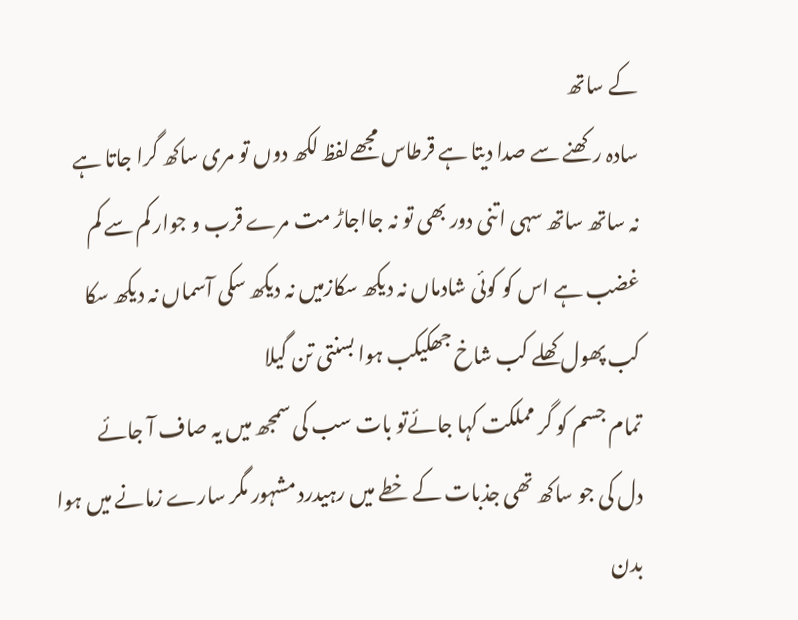کے ساتھ
سادہ رکھنے سے صدا دیتا ہے قرطاس مجھےلفظ لکھ دوں تو مری ساکھ گرا جاتا ہے
نہ ساتھ ساتھ سہی اتنی دور بھی تو نہ جااجاڑ مت مرے قرب و جوار کم سے کم
غضب ہے اس کو کوئی شادماں نہ دیکھ سکازمیں نہ دیکھ سکی آسماں نہ دیکھ سکا
کب پھول کھلے کب شاخ جھکیکب ہوا بسنتی تن گیلا
تمام جسم کو گر مملکت کہا جائےتو بات سب کی سمجھ میں یہ صاف آ جائے
دل کی جو ساکھ تھی جذبات کے خطے میں رہیدرد مشہور مگر سارے زمانے میں ہوا
بدن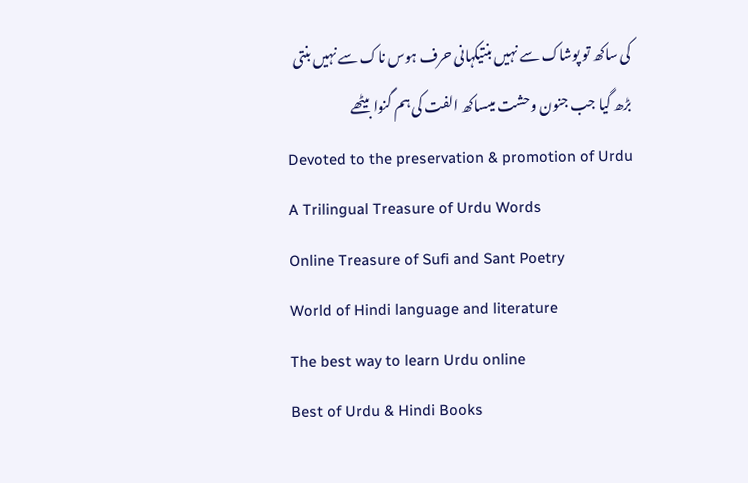کی ساکھ تو پوشاک سے نہیں بنتیکہانی حرف ہوس ناک سے نہیں بنتی
بڑھ گیا جب جنون وحشت میںساکھ الفت کی ہم گنوا بیٹھے
Devoted to the preservation & promotion of Urdu
A Trilingual Treasure of Urdu Words
Online Treasure of Sufi and Sant Poetry
World of Hindi language and literature
The best way to learn Urdu online
Best of Urdu & Hindi Books